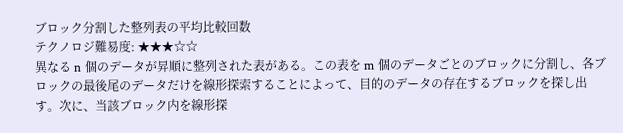ブロック分割した整列表の平均比較回数
テクノロジ難易度: ★★★☆☆
異なる n 個のデータが昇順に整列された表がある。この表を m 個のデータごとのブロックに分割し、各ブロックの最後尾のデータだけを線形探索することによって、目的のデータの存在するブロックを探し出す。次に、当該ブロック内を線形探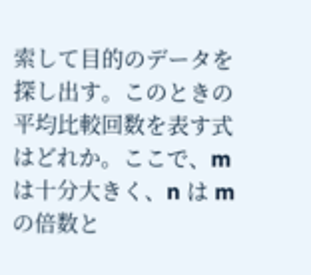索して目的のデータを探し出す。このときの平均比較回数を表す式はどれか。ここで、m は十分大きく、n は m の倍数と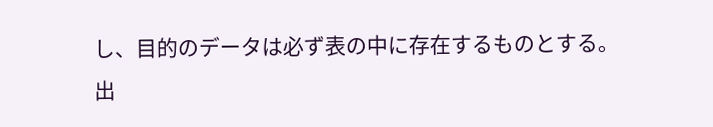し、目的のデータは必ず表の中に存在するものとする。
出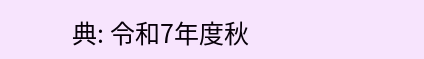典: 令和7年度秋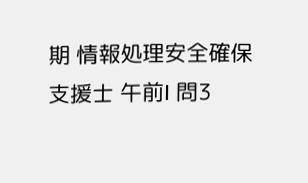期 情報処理安全確保支援士 午前I 問3